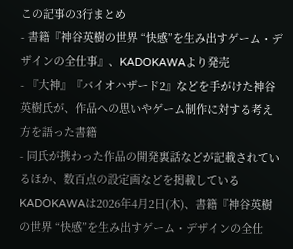この記事の3行まとめ
- 書籍『神谷英樹の世界 “快感”を生み出すゲーム・デザインの全仕事』、KADOKAWAより発売
- 『大神』『バイオハザード2』などを手がけた神谷 英樹氏が、作品への思いやゲーム制作に対する考え方を語った書籍
- 同氏が携わった作品の開発裏話などが記載されているほか、数百点の設定画などを掲載している
KADOKAWAは2026年4月2日(木)、書籍『神谷英樹の世界 “快感”を生み出すゲーム・デザインの全仕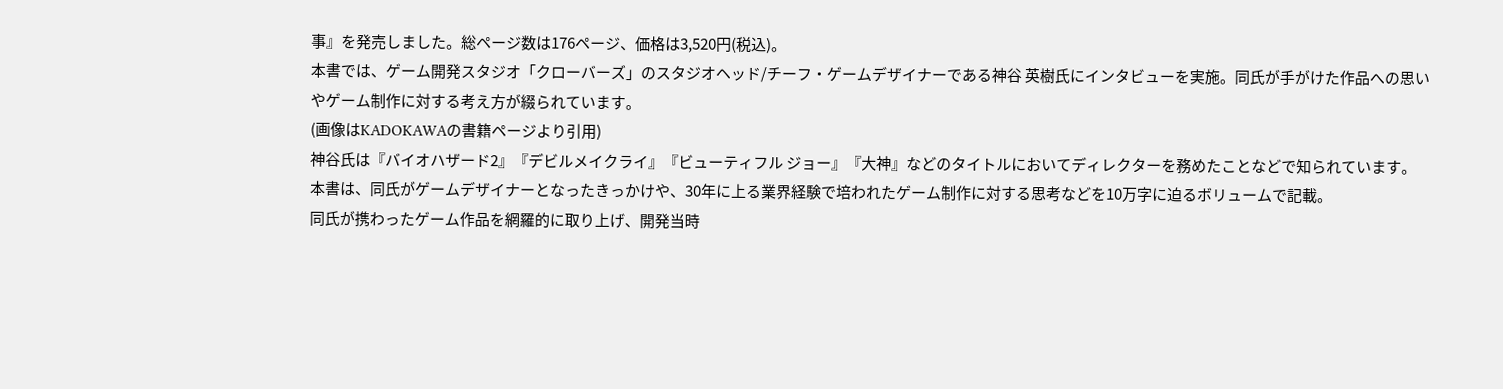事』を発売しました。総ページ数は176ページ、価格は3,520円(税込)。
本書では、ゲーム開発スタジオ「クローバーズ」のスタジオヘッド/チーフ・ゲームデザイナーである神谷 英樹氏にインタビューを実施。同氏が手がけた作品への思いやゲーム制作に対する考え方が綴られています。
(画像はKADOKAWAの書籍ページより引用)
神谷氏は『バイオハザード2』『デビルメイクライ』『ビューティフル ジョー』『大神』などのタイトルにおいてディレクターを務めたことなどで知られています。
本書は、同氏がゲームデザイナーとなったきっかけや、30年に上る業界経験で培われたゲーム制作に対する思考などを10万字に迫るボリュームで記載。
同氏が携わったゲーム作品を網羅的に取り上げ、開発当時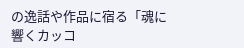の逸話や作品に宿る「魂に響くカッコ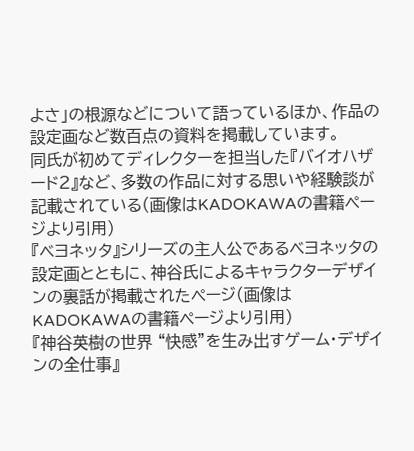よさ」の根源などについて語っているほか、作品の設定画など数百点の資料を掲載しています。
同氏が初めてディレクターを担当した『バイオハザード2』など、多数の作品に対する思いや経験談が記載されている(画像はKADOKAWAの書籍ページより引用)
『ベヨネッタ』シリーズの主人公であるベヨネッタの設定画とともに、神谷氏によるキャラクターデザインの裏話が掲載されたページ(画像はKADOKAWAの書籍ページより引用)
『神谷英樹の世界 “快感”を生み出すゲーム・デザインの全仕事』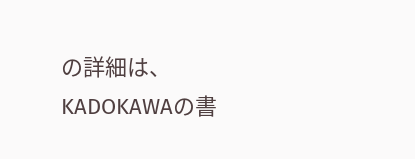の詳細は、KADOKAWAの書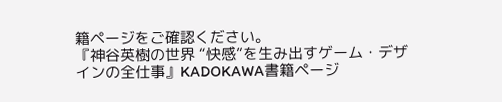籍ページをご確認ください。
『神谷英樹の世界 “快感”を生み出すゲーム・デザインの全仕事』KADOKAWA書籍ページ